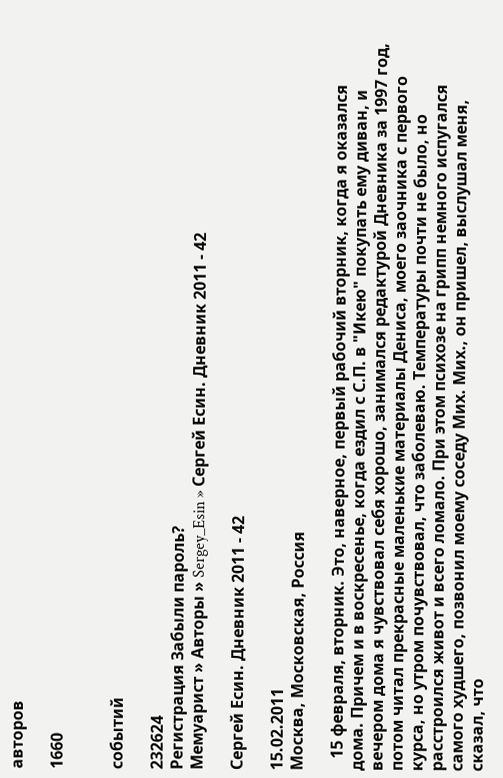авторов

1660


событий

232624
Регистрация Забыли пароль?
Мемуарист » Авторы » Sergey_Esin » Сергей Есин. Дневник 2011 - 42

Сергей Есин. Дневник 2011 - 42

15.02.2011
Москва, Московская, Россия

   15 февраля, вторник. Это, наверное, первый рабочий вторник, когда я оказался дома. Причем и в воскресенье, когда ездил с С.П. в "Икею" покупать ему диван, и вечером дома я чувствовал себя хорошо, занимался редактурой Дневника за 1997 год, потом читал прекрасные маленькие материалы Дениса, моего заочника с первого курса, но утром почувствовал, что заболеваю. Температуры почти не было, но расстроился живот и всего ломало. При этом психозе на грипп немного испугался самого худшего, позвонил моему соседу Мих. Мих., он пришел, выслушал меня, сказал, что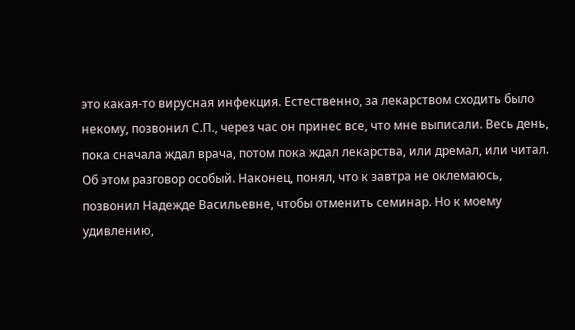это какая-то вирусная инфекция. Естественно, за лекарством сходить было некому, позвонил С.П., через час он принес все, что мне выписали. Весь день, пока сначала ждал врача, потом пока ждал лекарства, или дремал, или читал. Об этом разговор особый. Наконец, понял, что к завтра не оклемаюсь, позвонил Надежде Васильевне, чтобы отменить семинар. Но к моему удивлению,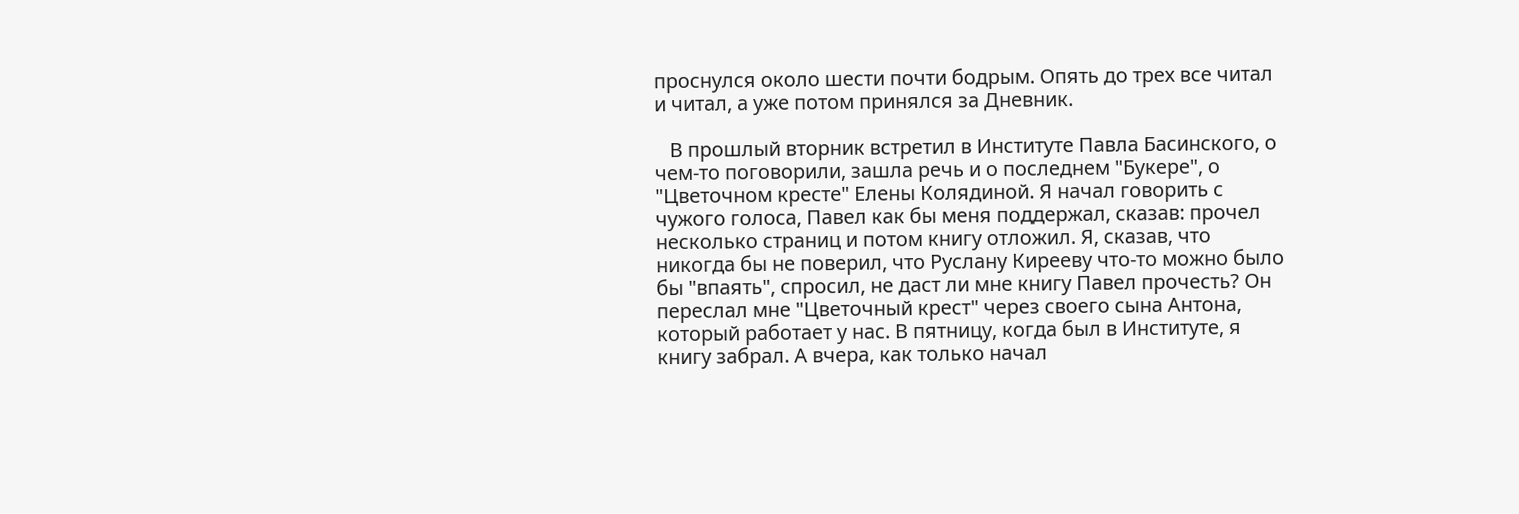проснулся около шести почти бодрым. Опять до трех все читал и читал, а уже потом принялся за Дневник.

   В прошлый вторник встретил в Институте Павла Басинского, о чем-то поговорили, зашла речь и о последнем "Букере", о "Цветочном кресте" Елены Колядиной. Я начал говорить с чужого голоса, Павел как бы меня поддержал, сказав: прочел несколько страниц и потом книгу отложил. Я, сказав, что никогда бы не поверил, что Руслану Кирееву что-то можно было бы "впаять", спросил, не даст ли мне книгу Павел прочесть? Он переслал мне "Цветочный крест" через своего сына Антона, который работает у нас. В пятницу, когда был в Институте, я книгу забрал. А вчера, как только начал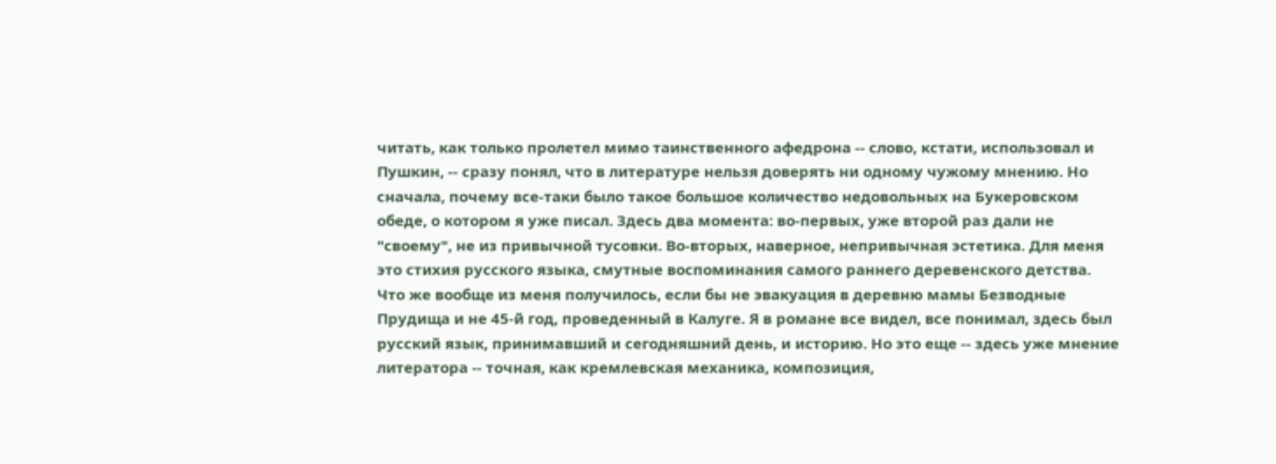читать, как только пролетел мимо таинственного афедрона -- слово, кстати, использовал и Пушкин, -- сразу понял, что в литературе нельзя доверять ни одному чужому мнению. Но сначала, почему все-таки было такое большое количество недовольных на Букеровском обеде, о котором я уже писал. Здесь два момента: во-первых, уже второй раз дали не "своему", не из привычной тусовки. Во-вторых, наверное, непривычная эстетика. Для меня это стихия русского языка, смутные воспоминания самого раннего деревенского детства. Что же вообще из меня получилось, если бы не эвакуация в деревню мамы Безводные Прудища и не 45-й год, проведенный в Калуге. Я в романе все видел, все понимал, здесь был русский язык, принимавший и сегодняшний день, и историю. Но это еще -- здесь уже мнение литератора -- точная, как кремлевская механика, композиция,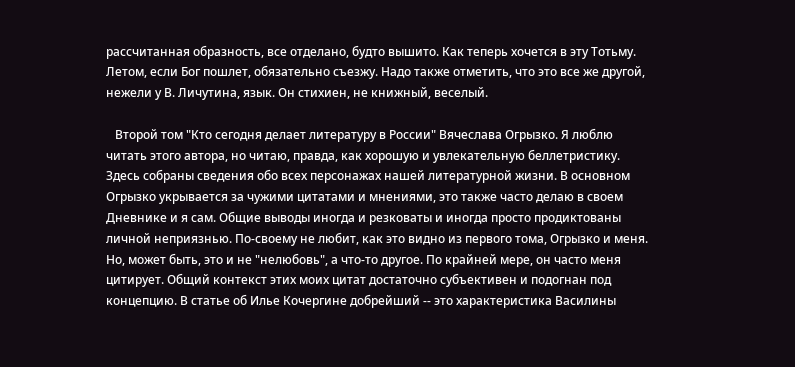рассчитанная образность, все отделано, будто вышито. Как теперь хочется в эту Тотьму. Летом, если Бог пошлет, обязательно съезжу. Надо также отметить, что это все же другой, нежели у В. Личутина, язык. Он стихиен, не книжный, веселый.

   Второй том "Кто сегодня делает литературу в России" Вячеслава Огрызко. Я люблю читать этого автора, но читаю, правда, как хорошую и увлекательную беллетристику. Здесь собраны сведения обо всех персонажах нашей литературной жизни. В основном Огрызко укрывается за чужими цитатами и мнениями, это также часто делаю в своем Дневнике и я сам. Общие выводы иногда и резковаты и иногда просто продиктованы личной неприязнью. По-своему не любит, как это видно из первого тома, Огрызко и меня. Но, может быть, это и не "нелюбовь", а что-то другое. По крайней мере, он часто меня цитирует. Общий контекст этих моих цитат достаточно субъективен и подогнан под концепцию. В статье об Илье Кочергине добрейший -- это характеристика Василины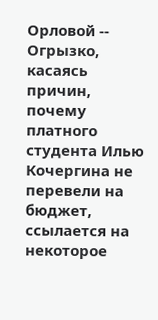Орловой -- Огрызко, касаясь причин, почему платного студента Илью Кочергина не перевели на бюджет, ссылается на некоторое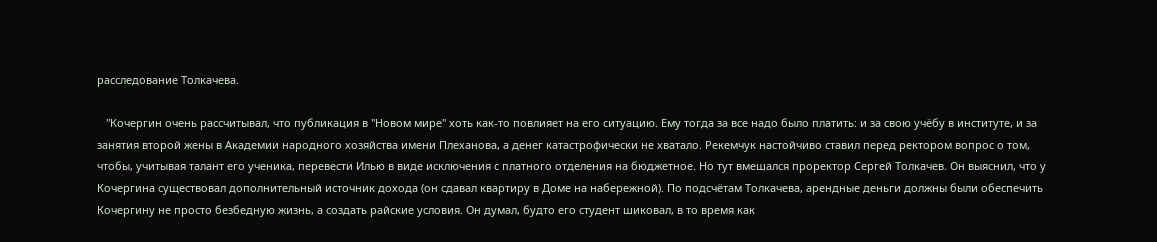расследование Толкачева.

   "Кочергин очень рассчитывал, что публикация в "Новом мире" хоть как-то повлияет на его ситуацию. Ему тогда за все надо было платить: и за свою учёбу в институте, и за занятия второй жены в Академии народного хозяйства имени Плеханова, а денег катастрофически не хватало. Рекемчук настойчиво ставил перед ректором вопрос о том, чтобы, учитывая талант его ученика, перевести Илью в виде исключения с платного отделения на бюджетное. Но тут вмешался проректор Сергей Толкачев. Он выяснил, что у Кочергина существовал дополнительный источник дохода (он сдавал квартиру в Доме на набережной). По подсчётам Толкачева, арендные деньги должны были обеспечить Кочергину не просто безбедную жизнь, а создать райские условия. Он думал, будто его студент шиковал, в то время как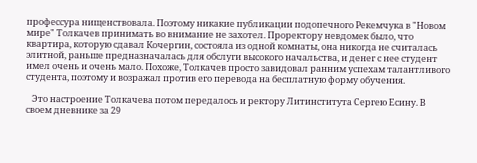профессура нищенствовала. Поэтому никакие публикации подопечного Рекемчука в "Новом мире" Толкачев принимать во внимание не захотел. Проректору невдомек было, что квартира, которую сдавал Кочергин, состояла из одной комнаты, она никогда не считалась элитной, раньше предназначалась для обслуги высокого начальства, и денег с нее студент имел очень и очень мало. Похоже, Толкачев просто завидовал ранним успехам талантливого студента, поэтому и возражал против его перевода на бесплатную форму обучения.

   Это настроение Толкачева потом передалось и ректору Литинститута Сергею Есину. В своем дневнике за 29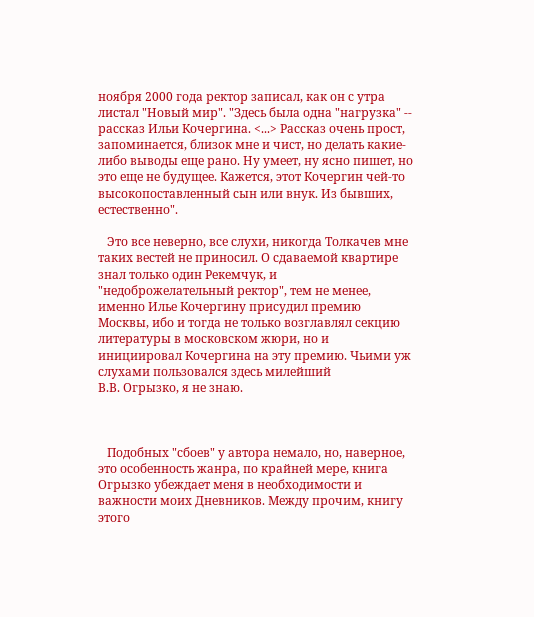ноября 2000 года ректор записал, как он с утра листал "Новый мир". "Здесь была одна "нагрузка" -- рассказ Ильи Кочергина. <...> Рассказ очень прост, запоминается, близок мне и чист, но делать какие-либо выводы еще рано. Ну умеет, ну ясно пишет, но это еще не будущее. Кажется, этот Кочергин чей-то высокопоставленный сын или внук. Из бывших, естественно".

   Это все неверно, все слухи, никогда Толкачев мне таких вестей не приносил. О сдаваемой квартире знал только один Рекемчук, и "недоброжелательный ректор", тем не менее, именно Илье Кочергину присудил премию Москвы, ибо и тогда не только возглавлял секцию литературы в московском жюри, но и инициировал Кочергина на эту премию. Чьими уж слухами пользовался здесь милейший
В.В. Огрызко, я не знаю.



   Подобных "сбоев" у автора немало, но, наверное, это особенность жанра, по крайней мере, книга Огрызко убеждает меня в необходимости и важности моих Дневников. Между прочим, книгу этого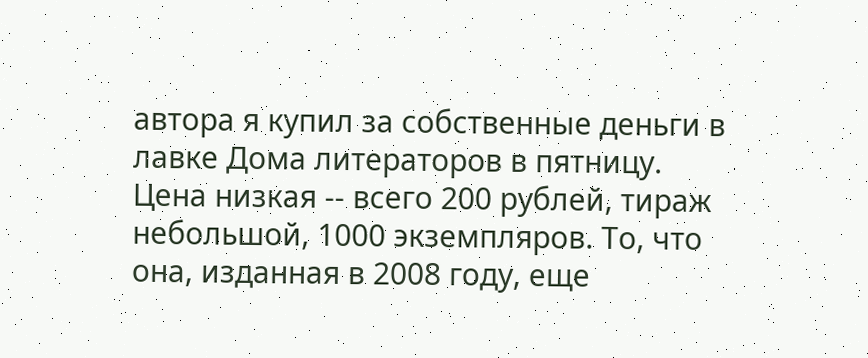автора я купил за собственные деньги в лавке Дома литераторов в пятницу. Цена низкая -- всего 200 рублей, тираж небольшой, 1000 экземпляров. То, что она, изданная в 2008 году, еще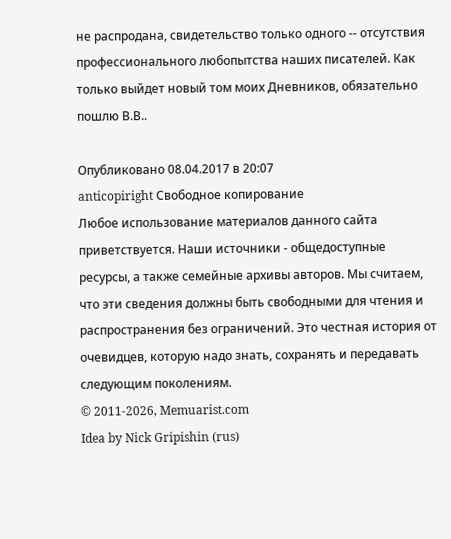не распродана, свидетельство только одного -- отсутствия профессионального любопытства наших писателей. Как только выйдет новый том моих Дневников, обязательно пошлю В.В..

Опубликовано 08.04.2017 в 20:07
anticopiright Свободное копирование
Любое использование материалов данного сайта приветствуется. Наши источники - общедоступные ресурсы, а также семейные архивы авторов. Мы считаем, что эти сведения должны быть свободными для чтения и распространения без ограничений. Это честная история от очевидцев, которую надо знать, сохранять и передавать следующим поколениям.
© 2011-2026, Memuarist.com
Idea by Nick Gripishin (rus)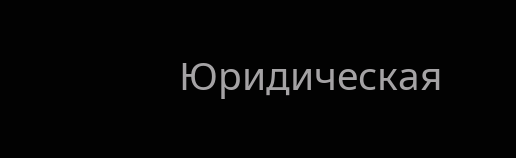Юридическая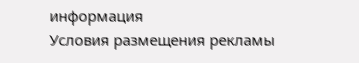информация
Условия размещения рекламы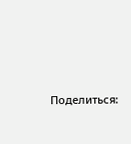Поделиться: